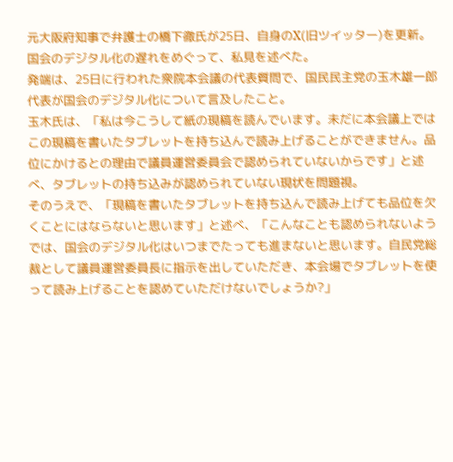元大阪府知事で弁護士の橋下徹氏が25日、自身のX(旧ツイッター)を更新。国会のデジタル化の遅れをめぐって、私見を述べた。
発端は、25日に行われた衆院本会議の代表質問で、国民民主党の玉木雄一郎代表が国会のデジタル化について言及したこと。
玉木氏は、「私は今こうして紙の現稿を読んでいます。未だに本会議上ではこの現稿を書いたタブレットを持ち込んで読み上げることができません。品位にかけるとの理由で議員運営委員会で認められていないからです」と述べ、タブレットの持ち込みが認められていない現状を問題視。
そのうえで、「現稿を書いたタブレットを持ち込んで読み上げても品位を欠くことにはならないと思います」と述べ、「こんなことも認められないようでは、国会のデジタル化はいつまでたっても進まないと思います。自民党総裁として議員運営委員長に指示を出していただき、本会場でタブレットを使って読み上げることを認めていただけないでしょうか?」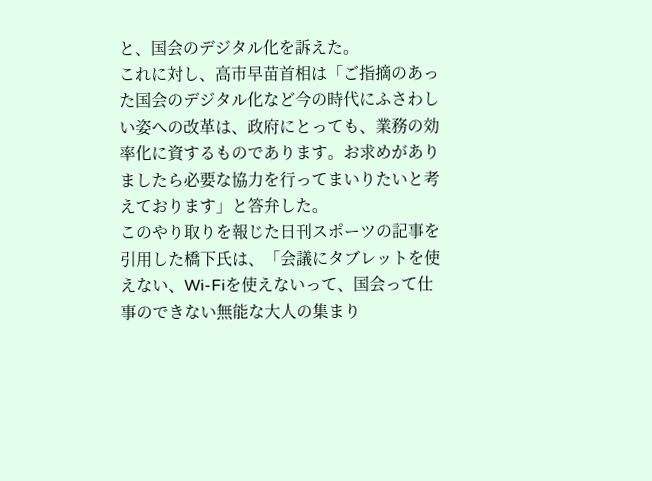と、国会のデジタル化を訴えた。
これに対し、高市早苗首相は「ご指摘のあった国会のデジタル化など今の時代にふさわしい姿への改革は、政府にとっても、業務の効率化に資するものであります。お求めがありましたら必要な協力を行ってまいりたいと考えております」と答弁した。
このやり取りを報じた日刊スポーツの記事を引用した橋下氏は、「会議にタブレットを使えない、Wi-Fiを使えないって、国会って仕事のできない無能な大人の集まり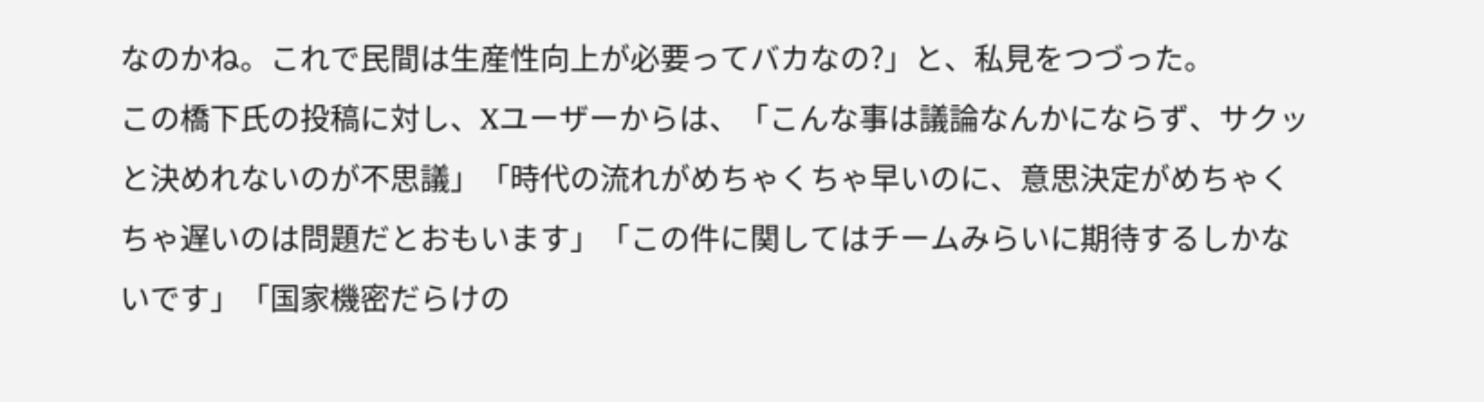なのかね。これで民間は生産性向上が必要ってバカなの?」と、私見をつづった。
この橋下氏の投稿に対し、Xユーザーからは、「こんな事は議論なんかにならず、サクッと決めれないのが不思議」「時代の流れがめちゃくちゃ早いのに、意思決定がめちゃくちゃ遅いのは問題だとおもいます」「この件に関してはチームみらいに期待するしかないです」「国家機密だらけの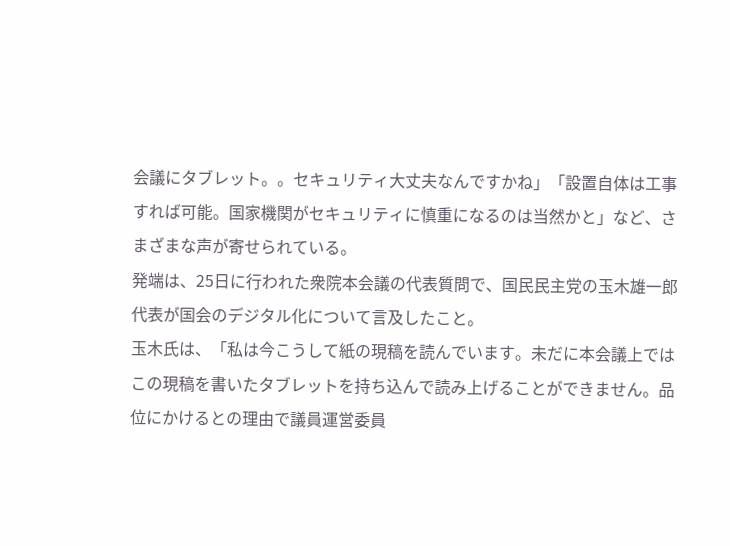会議にタブレット。。セキュリティ大丈夫なんですかね」「設置自体は工事すれば可能。国家機関がセキュリティに慎重になるのは当然かと」など、さまざまな声が寄せられている。
発端は、25日に行われた衆院本会議の代表質問で、国民民主党の玉木雄一郎代表が国会のデジタル化について言及したこと。
玉木氏は、「私は今こうして紙の現稿を読んでいます。未だに本会議上ではこの現稿を書いたタブレットを持ち込んで読み上げることができません。品位にかけるとの理由で議員運営委員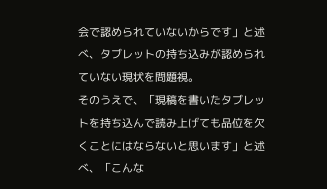会で認められていないからです」と述べ、タブレットの持ち込みが認められていない現状を問題視。
そのうえで、「現稿を書いたタブレットを持ち込んで読み上げても品位を欠くことにはならないと思います」と述べ、「こんな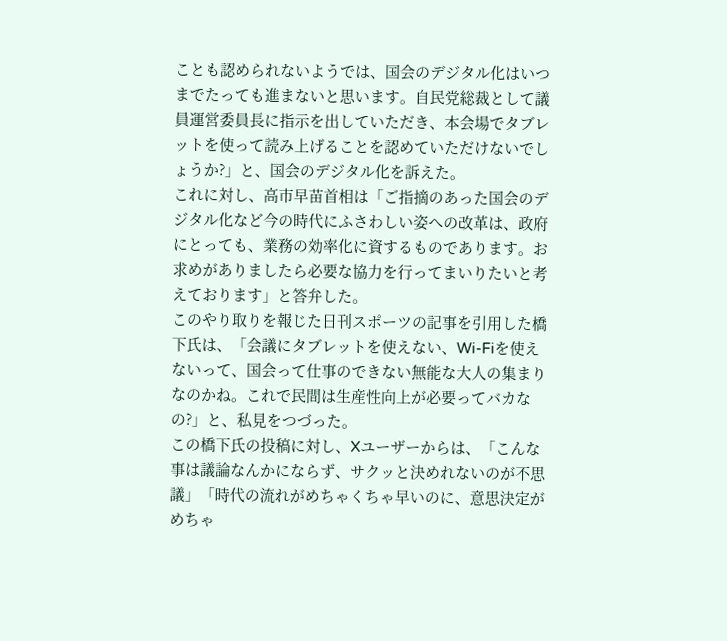ことも認められないようでは、国会のデジタル化はいつまでたっても進まないと思います。自民党総裁として議員運営委員長に指示を出していただき、本会場でタブレットを使って読み上げることを認めていただけないでしょうか?」と、国会のデジタル化を訴えた。
これに対し、高市早苗首相は「ご指摘のあった国会のデジタル化など今の時代にふさわしい姿への改革は、政府にとっても、業務の効率化に資するものであります。お求めがありましたら必要な協力を行ってまいりたいと考えております」と答弁した。
このやり取りを報じた日刊スポーツの記事を引用した橋下氏は、「会議にタブレットを使えない、Wi-Fiを使えないって、国会って仕事のできない無能な大人の集まりなのかね。これで民間は生産性向上が必要ってバカなの?」と、私見をつづった。
この橋下氏の投稿に対し、Xユーザーからは、「こんな事は議論なんかにならず、サクッと決めれないのが不思議」「時代の流れがめちゃくちゃ早いのに、意思決定がめちゃ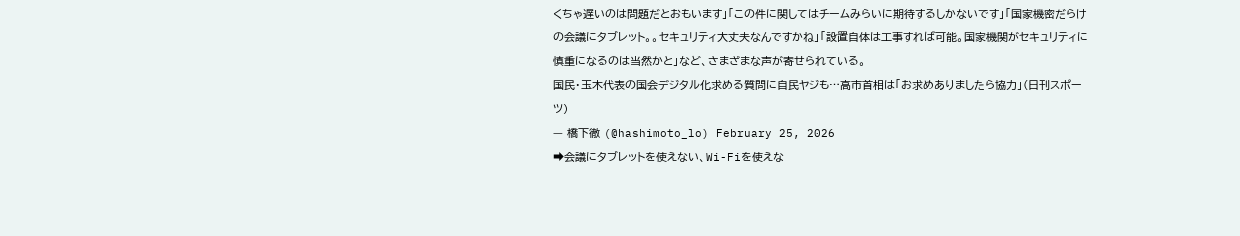くちゃ遅いのは問題だとおもいます」「この件に関してはチームみらいに期待するしかないです」「国家機密だらけの会議にタブレット。。セキュリティ大丈夫なんですかね」「設置自体は工事すれば可能。国家機関がセキュリティに慎重になるのは当然かと」など、さまざまな声が寄せられている。
国民・玉木代表の国会デジタル化求める質問に自民ヤジも…高市首相は「お求めありましたら協力」(日刊スポーツ)
— 橋下徹 (@hashimoto_lo) February 25, 2026
➡会議にタブレットを使えない、Wi-Fiを使えな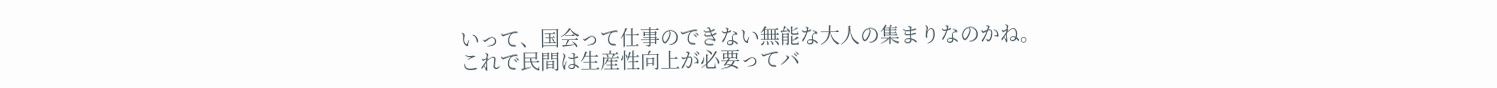いって、国会って仕事のできない無能な大人の集まりなのかね。
これで民間は生産性向上が必要ってバ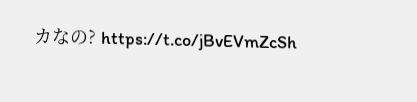カなの? https://t.co/jBvEVmZcSh